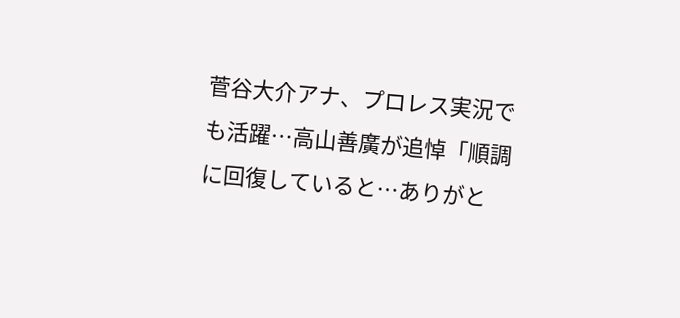菅谷大介アナ、プロレス実況でも活躍…高山善廣が追悼「順調に回復していると…ありがと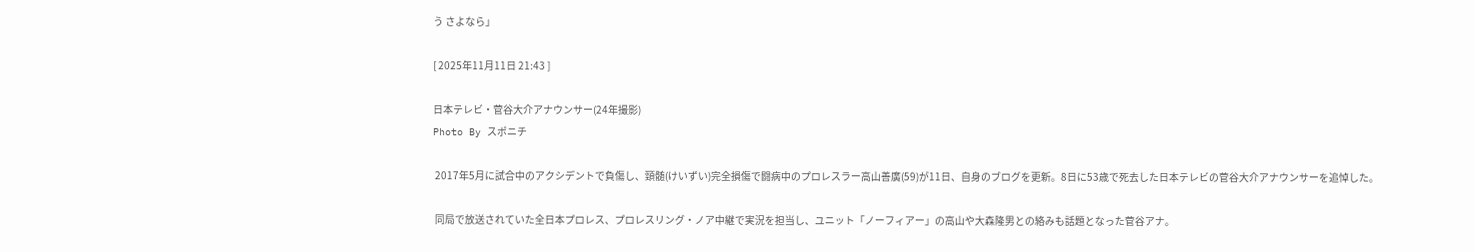う さよなら」

[ 2025年11月11日 21:43 ]

日本テレビ・菅谷大介アナウンサー(24年撮影)
Photo By スポニチ

 2017年5月に試合中のアクシデントで負傷し、頸髄(けいずい)完全損傷で闘病中のプロレスラー高山善廣(59)が11日、自身のブログを更新。8日に53歳で死去した日本テレビの菅谷大介アナウンサーを追悼した。

 同局で放送されていた全日本プロレス、プロレスリング・ノア中継で実況を担当し、ユニット「ノーフィアー」の高山や大森隆男との絡みも話題となった菅谷アナ。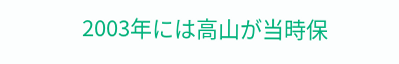2003年には高山が当時保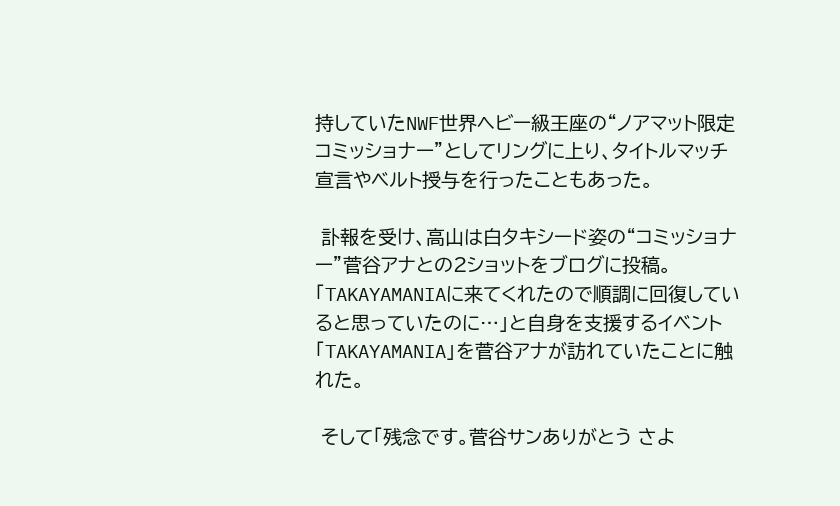持していたNWF世界ヘビー級王座の“ノアマット限定コミッショナー”としてリングに上り、タイトルマッチ宣言やベルト授与を行ったこともあった。

 訃報を受け、高山は白タキシード姿の“コミッショナー”菅谷アナとの2ショットをブログに投稿。「TAKAYAMANIAに来てくれたので順調に回復していると思っていたのに…」と自身を支援するイベント「TAKAYAMANIA」を菅谷アナが訪れていたことに触れた。

 そして「残念です。菅谷サンありがとう さよ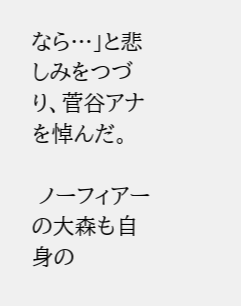なら…」と悲しみをつづり、菅谷アナを悼んだ。

 ノーフィアーの大森も自身の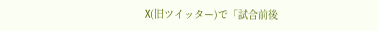X(旧ツイッター)で「試合前後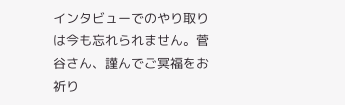インタビューでのやり取りは今も忘れられません。菅谷さん、謹んでご冥福をお祈り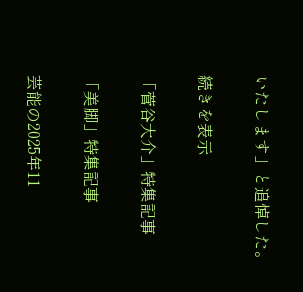いたします」と追悼した。

続きを表示

「菅谷大介」特集記事

「美脚」特集記事

芸能の2025年11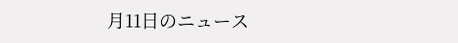月11日のニュース